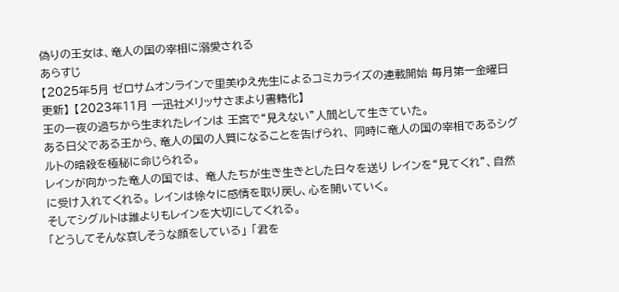偽りの王女は、竜人の国の宰相に溺愛される
あらすじ
【2025年5月 ゼロサムオンラインで里美ゆえ先生によるコミカライズの連載開始 毎月第一金曜日更新】 【2023年11月 一迅社メリッサさまより書籍化】
王の一夜の過ちから生まれたレインは 王宮で“見えない”人間として生きていた。
ある日父である王から、竜人の国の人質になることを告げられ、 同時に竜人の国の宰相であるシグルトの暗殺を極秘に命じられる。
レインが向かった竜人の国では、 竜人たちが生き生きとした日々を送り レインを“見てくれ”、自然に受け入れてくれる。 レインは徐々に感情を取り戻し、心を開いていく。
そしてシグルトは誰よりもレインを大切にしてくれる。
「どうしてそんな哀しそうな顔をしている」 「君を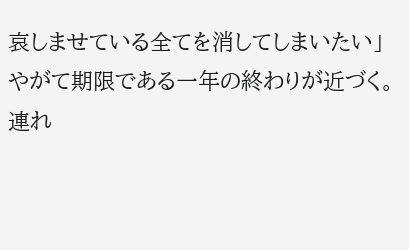哀しませている全てを消してしまいたい」
やがて期限である一年の終わりが近づく。 連れ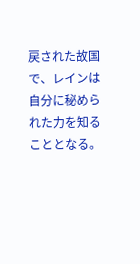戻された故国で、レインは自分に秘められた力を知ることとなる。